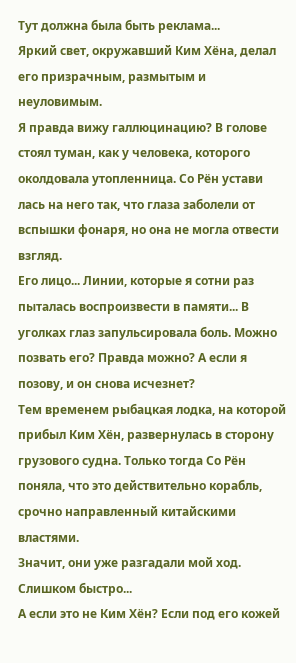Тут должна была быть реклама...
Яркий свет, окружавший Ким Хёна, делал его призрачным, размытым и неуловимым.
Я правда вижу галлюцинацию? В голове стоял туман, как у человека, которого околдовала утопленница. Со Рён устави лась на него так, что глаза заболели от вспышки фонаря, но она не могла отвести взгляд.
Его лицо... Линии, которые я сотни раз пыталась воспроизвести в памяти... В уголках глаз запульсировала боль. Можно позвать его? Правда можно? А если я позову, и он снова исчезнет?
Тем временем рыбацкая лодка, на которой прибыл Ким Хён, развернулась в сторону грузового судна. Только тогда Со Рён поняла, что это действительно корабль, срочно направленный китайскими властями.
Значит, они уже разгадали мой ход. Слишком быстро...
А если это не Ким Хён? Если под его кожей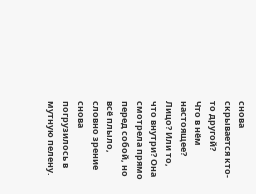снова скрывается кто-то другой?
Что в нём настоящее? Лицо? Или то, что внутри? Она смотрела прямо перед собой, но всё плыло, словно зрение снова погрузилось в мутную пелену.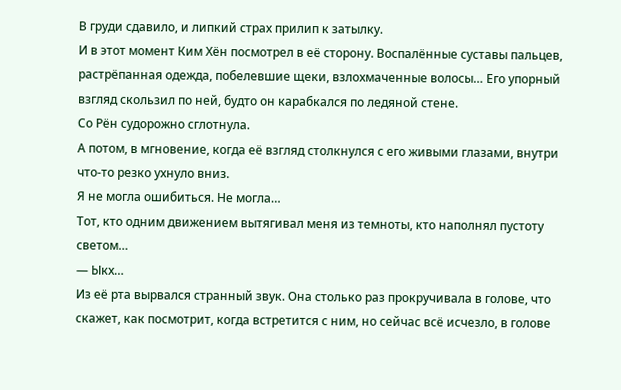В груди сдавило, и липкий страх прилип к затылку.
И в этот момент Ким Хён посмотрел в её сторону. Воспалённые суставы пальцев, растрёпанная одежда, побелевшие щеки, взлохмаченные волосы… Его упорный взгляд скользил по ней, будто он карабкался по ледяной стене.
Со Рён судорожно сглотнула.
А потом, в мгновение, когда её взгляд столкнулся с его живыми глазами, внутри что-то резко ухнуло вниз.
Я не могла ошибиться. Не могла…
Тот, кто одним движением вытягивал меня из темноты, кто наполнял пустоту светом…
— Ыкх…
Из её рта вырвался странный звук. Она столько раз прокручивала в голове, что скажет, как посмотрит, когда встретится с ним, но сейчас всё исчезло, в голове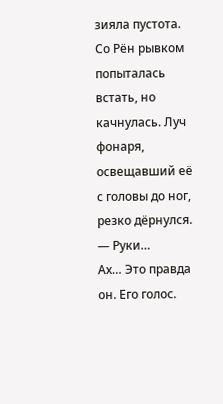зияла пустота.
Со Рён рывком попыталась встать, но качнулась. Луч фонаря, освещавший её с головы до ног, резко дёрнулся.
— Руки…
Ах… Это правда он. Его голос.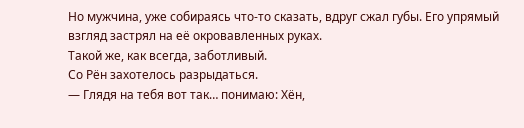Но мужчина, уже собираясь что-то сказать, вдруг сжал губы. Его упрямый взгляд застрял на её окровавленных руках.
Такой же, как всегда, заботливый.
Со Рён захотелось разрыдаться.
— Глядя на тебя вот так… понимаю: Хён,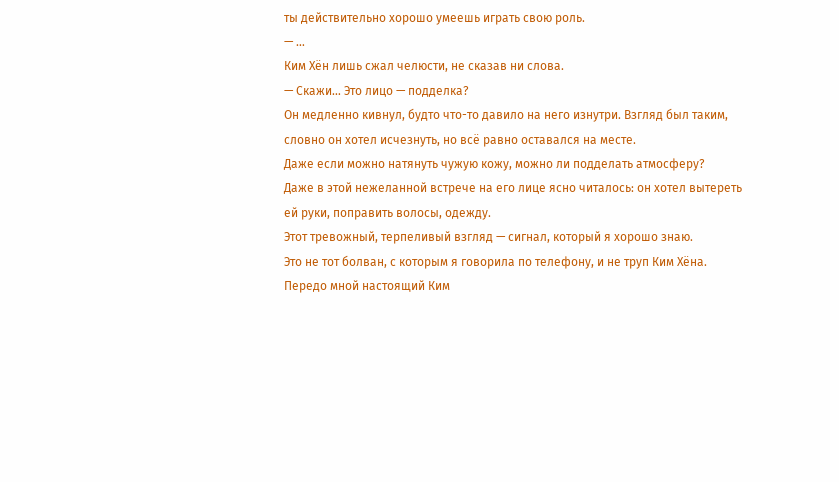ты действительно хорошо умеешь играть свою роль.
— …
Ким Хён лишь сжал челюсти, не сказав ни слова.
— Скажи… Это лицо — подделка?
Он медленно кивнул, будто что-то давило на него изнутри. Взгляд был таким, словно он хотел исчезнуть, но всё равно оставался на месте.
Даже если можно натянуть чужую кожу, можно ли подделать атмосферу?
Даже в этой нежеланной встрече на его лице ясно читалось: он хотел вытереть ей руки, поправить волосы, одежду.
Этот тревожный, терпеливый взгляд — сигнал, который я хорошо знаю.
Это не тот болван, с которым я говорила по телефону, и не труп Ким Хёна.
Передо мной настоящий Ким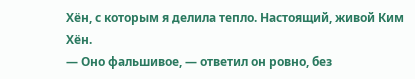Хён, с которым я делила тепло. Настоящий, живой Ким Хён.
— Оно фальшивое, — ответил он ровно, без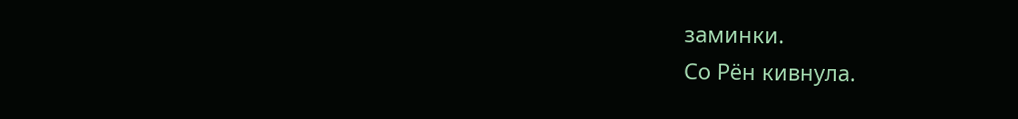заминки.
Со Рён кивнула.